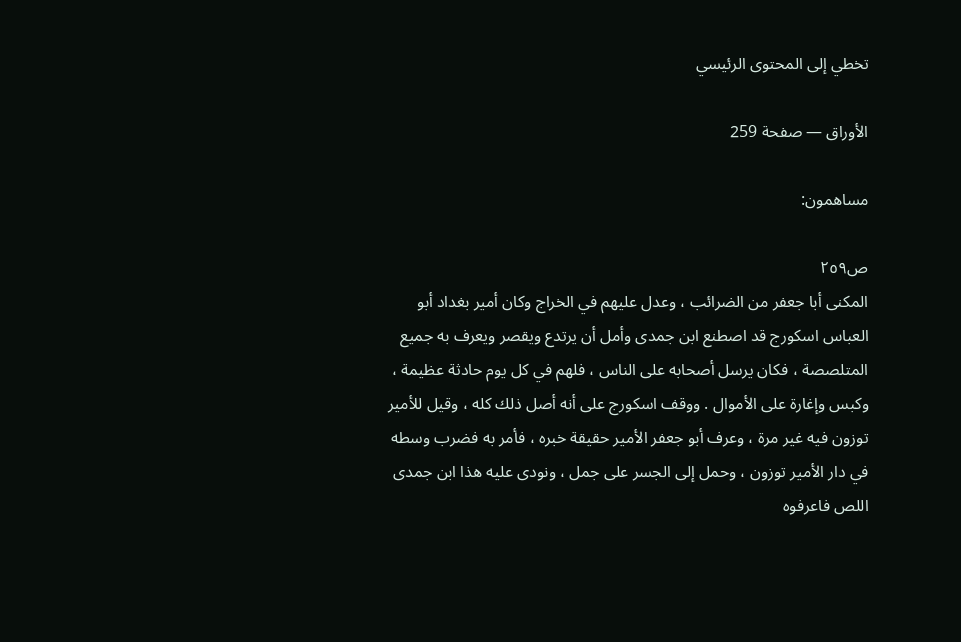تخطي إلى المحتوى الرئيسي

الأوراق — صفحة 259

مساهمون:

ص٢٥٩
المكنى أبا جعفر من الضرائب ، وعدل عليهم في الخراج وكان أمير بغداد أبو العباس اسكورج قد اصطنع ابن جمدى وأمل أن يرتدع ويقصر ويعرف به جميع المتلصصة ، فكان يرسل أصحابه على الناس ، فلهم في كل يوم حادثة عظيمة ، وكبس وإغارة على الأموال . ووقف اسكورج على أنه أصل ذلك كله ، وقيل للأمير توزون فيه غير مرة ، وعرف أبو جعفر الأمير حقيقة خبره ، فأمر به فضرب وسطه في دار الأمير توزون ، وحمل إلى الجسر على جمل ، ونودى عليه هذا ابن جمدى اللص فاعرفوه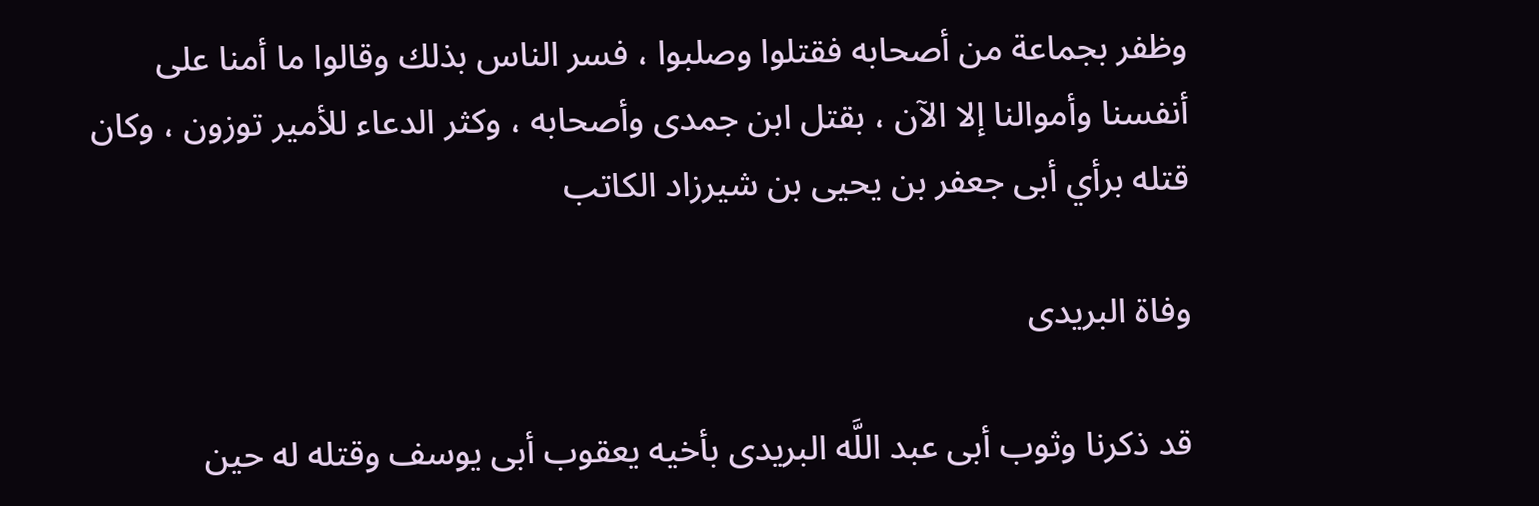وظفر بجماعة من أصحابه فقتلوا وصلبوا ، فسر الناس بذلك وقالوا ما أمنا على أنفسنا وأموالنا إلا الآن ، بقتل ابن جمدى وأصحابه ، وكثر الدعاء للأمير توزون ، وكان قتله برأي أبى جعفر بن يحيى بن شيرزاد الكاتب

وفاة البريدى

قد ذكرنا وثوب أبى عبد اللَّه البريدى بأخيه يعقوب أبى يوسف وقتله له حين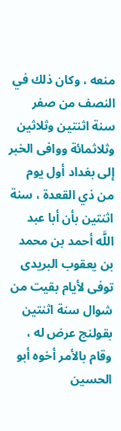منعه ، وكان ذلك في النصف من صفر سنة اثنتين وثلاثين وثلاثمائة ووافى الخبر إلى بغداد أول يوم من ذي القعدة ، سنة اثنتين بأن أبا عبد اللَّه أحمد بن محمد بن يعقوب البريدى توفى لأيام بقيت من شوال سنة اثنتين بقولنج عرض له ، وقام بالأمر أخوه أبو الحسين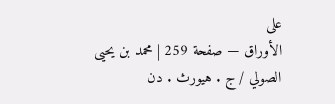على
الأوراق — صفحة 259 | محمد بن يحيى الصولي / ج . هيورث . دن